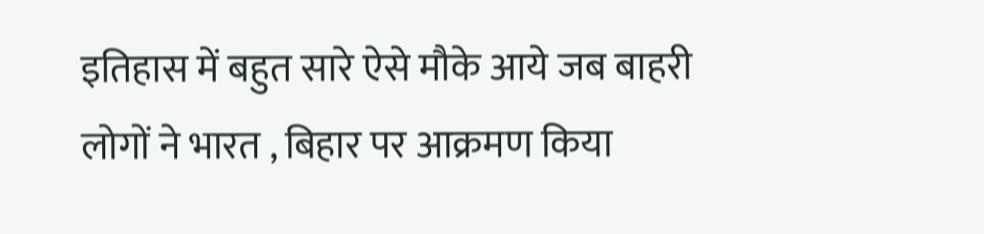इतिहास में बहुत सारे ऐसे मौके आये जब बाहरी लोगों ने भारत , बिहार पर आक्रमण किया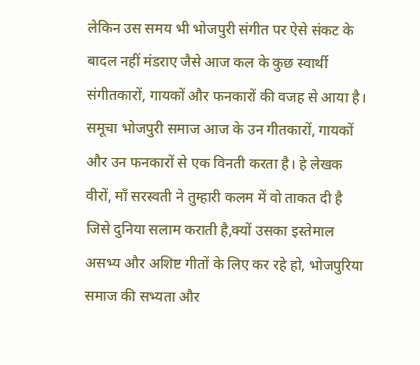लेकिन उस समय भी भोजपुरी संगीत पर ऐसे संकट के बादल नहीं मंडराए जैसे आज कल के कुछ स्वार्थी संगीतकारों, गायकों और फनकारों की वजह से आया है। समूचा भोजपुरी समाज आज के उन गीतकारों, गायकों और उन फनकारों से एक विनती करता है। हे लेखक वीरों, माँ सरस्वती ने तुम्हारी कलम में वो ताकत दी है जिसे दुनिया सलाम कराती है,क्यों उसका इस्तेमाल असभ्य और अशिष्ट गीतों के लिए कर रहे हो, भोजपुरिया समाज की सभ्यता और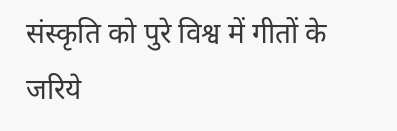संस्कृति को पुरे विश्व में गीतों के जरिये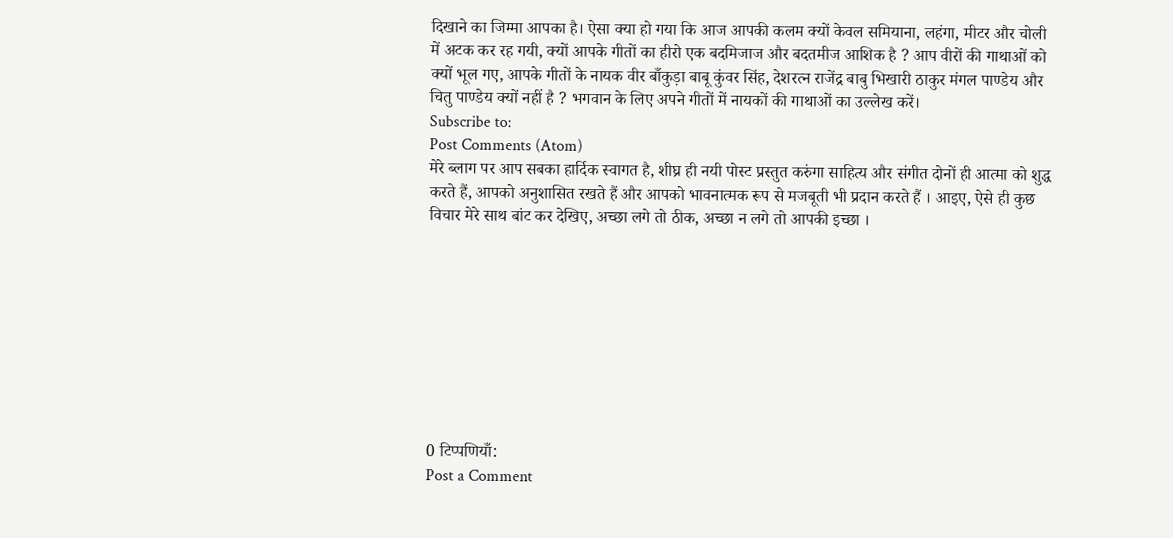दिखाने का जिम्मा आपका है। ऐसा क्या हो गया कि आज आपकी कलम क्यों केवल समियाना, लहंगा, मीटर और चोली में अटक कर रह गयी, क्यों आपके गीतों का हीरो एक बदमिजाज और बदतमीज आशिक है ? आप वीरों की गाथाओं को क्यों भूल गए, आपके गीतों के नायक वीर बाँकुड़ा बाबू कुंवर सिंह, देशरत्न राजेंद्र बाबु भिखारी ठाकुर मंगल पाण्डेय और चितु पाण्डेय क्यों नहीं है ? भगवान के लिए अपने गीतों में नायकों की गाथाओं का उल्लेख करें।
Subscribe to:
Post Comments (Atom)
मेरे ब्लाग पर आप सबका हार्दिक स्वागत है, शीघ्र ही नयी पोस्ट प्रस्तुत करुंगा साहित्य और संगीत दोनों ही आत्मा को शुद्ध करते हैं, आपको अनुशासित रखते हैं और आपको भावनात्मक रूप से मजबूती भी प्रदान करते हैं । आइए, ऐसे ही कुछ विचार मेरे साथ बांट कर देखिए, अच्छा लगे तो ठीक, अच्छा न लगे तो आपकी इच्छा ।









0 टिप्पणियाँ:
Post a Comment